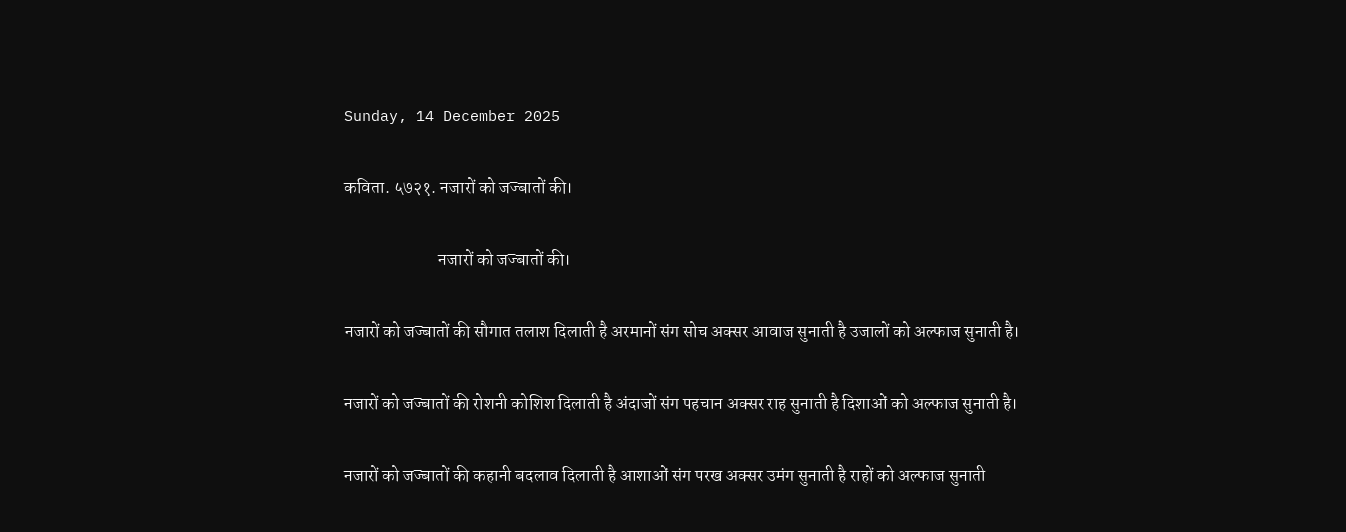Sunday, 14 December 2025

कविता. ५७२१. नजारों को जज्बातों की।

                           नजारों को जज्बातों की।

नजारों को जज्बातों की सौगात तलाश दिलाती है अरमानों संग सोच अक्सर आवाज सुनाती है उजालों को अल्फाज सुनाती है।

नजारों को जज्बातों की रोशनी कोशिश दिलाती है अंदाजों संग पहचान अक्सर राह सुनाती है दिशाओं को अल्फाज सुनाती है।

नजारों को जज्बातों की कहानी बदलाव दिलाती है आशाओं संग परख अक्सर उमंग सुनाती है राहों को अल्फाज सुनाती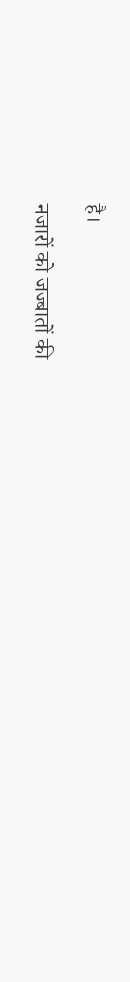है।

नजारों को जज्बातों की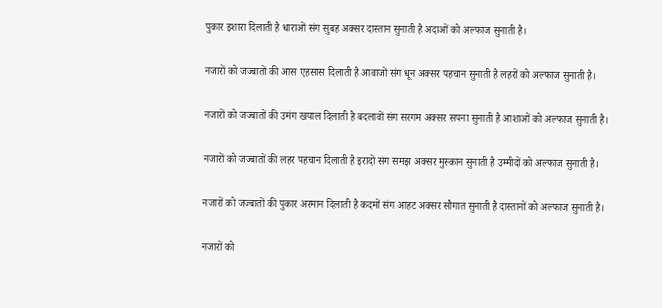पुकार इशारा दिलाती है धाराओं संग सुबह अक्सर दास्तान सुनाती है अदाओं को अल्फाज सुनाती है।

नजारों को जज्बातों की आस एहसास दिलाती है आवाजों संग धून अक्सर पहचान सुनाती है लहरों को अल्फाज सुनाती है।

नजारों को जज्बातों की उमंग खयाल दिलाती है बदलावों संग सरगम अक्सर सपना सुनाती है आशाओं को अल्फाज सुनाती है।

नजारों को जज्बातों की लहर पहचान दिलाती है इरादों संग समझ अक्सर मुस्कान सुनाती है उम्मीदों को अल्फाज सुनाती है।

नजारों को जज्बातों की पुकार अरमान दिलाती है कदमों संग आहट अक्सर सौगात सुनाती है दास्तानों को अल्फाज सुनाती है।

नजारों को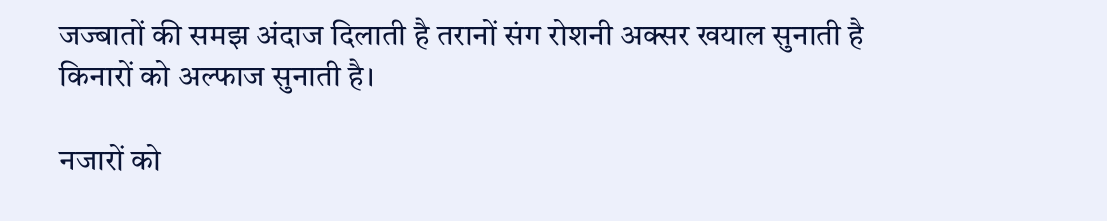जज्बातों की समझ अंदाज दिलाती है तरानों संग रोशनी अक्सर खयाल सुनाती है किनारों को अल्फाज सुनाती है।

नजारों को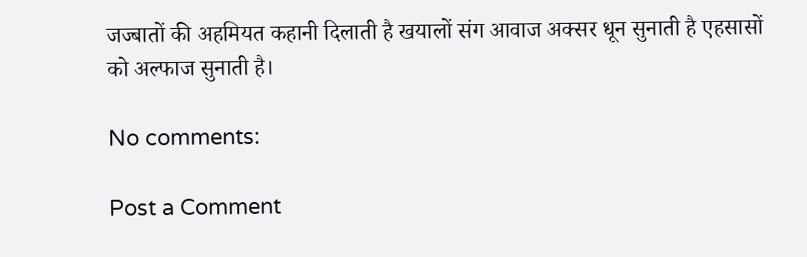जज्बातों की अहमियत कहानी दिलाती है खयालों संग आवाज अक्सर धून सुनाती है एहसासों को अल्फाज सुनाती है।

No comments:

Post a Comment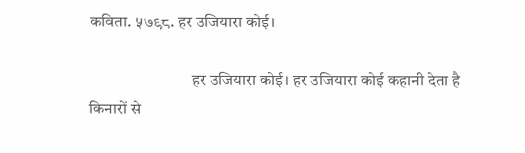कविता. ५७९८. हर उजियारा कोई।

                               हर उजियारा कोई। हर उजियारा कोई कहानी देता है किनारों से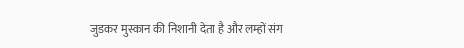जुडकर मुस्कान की निशानी देता है और लम्हों संग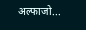अल्फाजो...